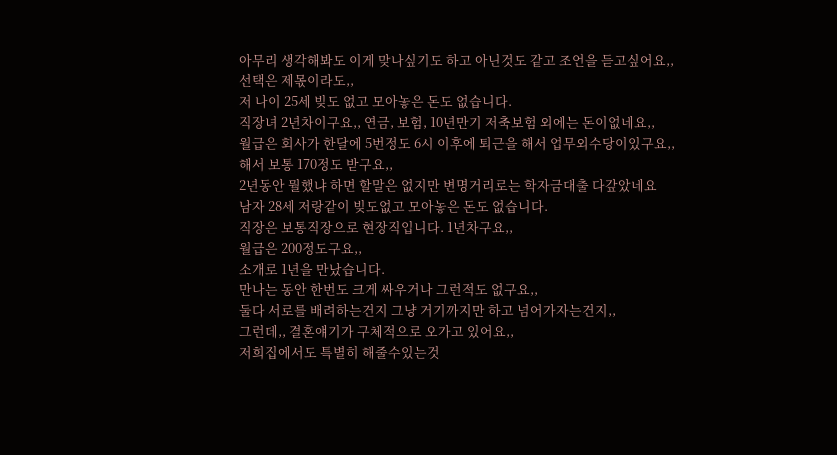아무리 생각해봐도 이게 맞나싶기도 하고 아닌것도 같고 조언을 듣고싶어요,,
선택은 제몫이라도,,
저 나이 25세 빚도 없고 모아놓은 돈도 없습니다.
직장녀 2년차이구요,, 연금, 보험, 10년만기 저축보험 외에는 돈이없네요,,
월급은 회사가 한달에 5번정도 6시 이후에 퇴근을 해서 업무외수당이있구요,,
해서 보통 170정도 받구요,,
2년동안 뭘했냐 하면 할말은 없지만 변명거리로는 학자금대출 다갚았네요
남자 28세 저랑같이 빚도없고 모아놓은 돈도 없습니다.
직장은 보통직장으로 현장직입니다. 1년차구요,,
월급은 200정도구요,,
소개로 1년을 만났습니다.
만나는 동안 한번도 크게 싸우거나 그런적도 없구요,,
둘다 서로를 배려하는건지 그냥 거기까지만 하고 넘어가자는건지,,
그런데,, 결혼얘기가 구체적으로 오가고 있어요,,
저희집에서도 특별히 해줄수있는것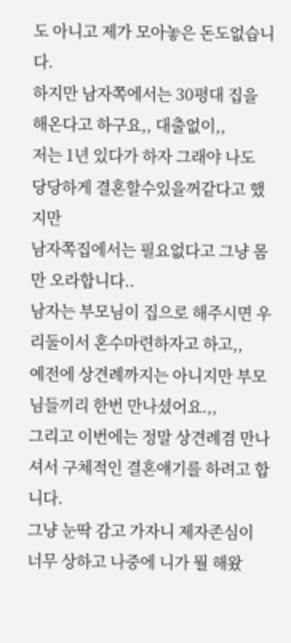도 아니고 제가 모아놓은 돈도없습니다.
하지만 남자쪽에서는 30평대 집을 해온다고 하구요,, 대출없이,,
저는 1년 있다가 하자 그래야 나도 당당하게 결혼할수있을꺼같다고 했지만
남자쪽집에서는 필요없다고 그냥 몸만 오라합니다..
남자는 부모님이 집으로 해주시면 우리둘이서 혼수마련하자고 하고,,
예전에 상견례까지는 아니지만 부모님들끼리 한번 만나셨어요.,,
그리고 이번에는 정말 상견례겸 만나셔서 구체적인 결혼얘기를 하려고 합니다.
그냥 눈딱 감고 가자니 제자존심이 너무 상하고 나중에 니가 뭘 해왔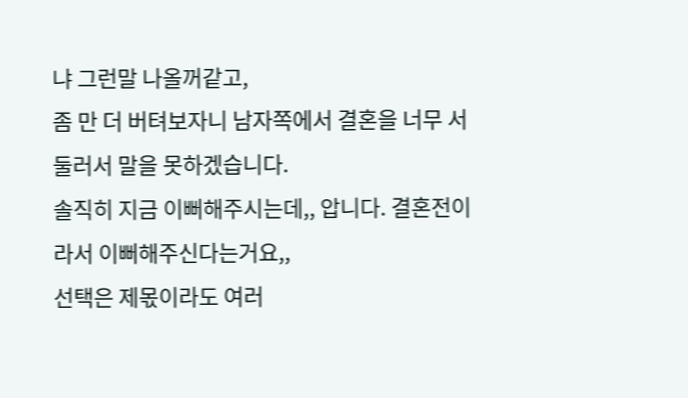냐 그런말 나올꺼같고,
좀 만 더 버텨보자니 남자쪽에서 결혼을 너무 서둘러서 말을 못하겠습니다.
솔직히 지금 이뻐해주시는데,, 압니다. 결혼전이라서 이뻐해주신다는거요,,
선택은 제몫이라도 여러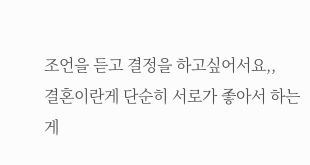조언을 듣고 결정을 하고싶어서요,,
결혼이란게 단순히 서로가 좋아서 하는게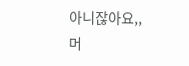아니잖아요,,
머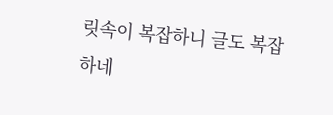릿속이 복잡하니 글도 복잡하네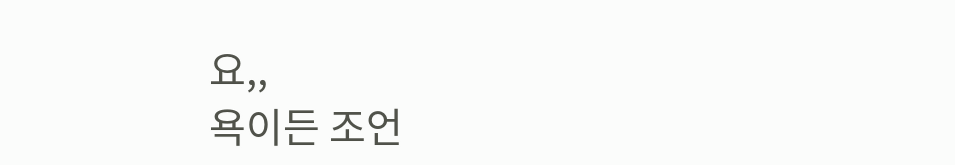요,,
욕이든 조언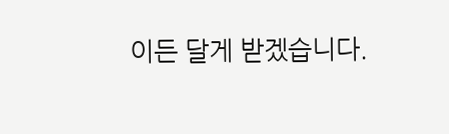이든 달게 받겠습니다.